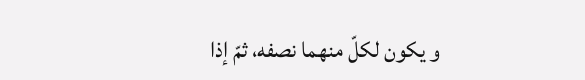و يكون لكلّ منهما نصفه، ثمّ إذا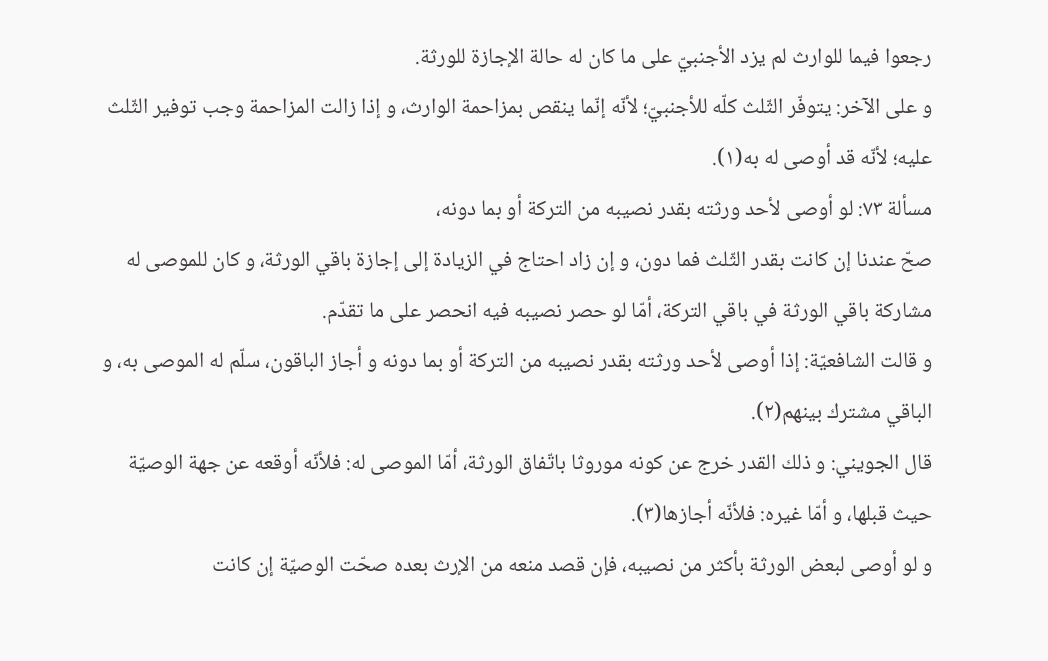رجعوا فيما للوارث لم يزد الأجنبيّ على ما كان له حالة الإجازة للورثة.
و على الآخر: يتوفّر الثّلث كلّه للأجنبيّ؛ لأنّه إنّما ينقص بمزاحمة الوارث، و إذا زالت المزاحمة وجب توفير الثّلث عليه؛ لأنّه قد أوصى له به(١).
مسألة ٧٣: لو أوصى لأحد ورثته بقدر نصيبه من التركة أو بما دونه،
صحّ عندنا إن كانت بقدر الثّلث فما دون، و إن زاد احتاج في الزيادة إلى إجازة باقي الورثة، و كان للموصى له مشاركة باقي الورثة في باقي التركة، أمّا لو حصر نصيبه فيه انحصر على ما تقدّم.
و قالت الشافعيّة: إذا أوصى لأحد ورثته بقدر نصيبه من التركة أو بما دونه و أجاز الباقون، سلّم له الموصى به، و الباقي مشترك بينهم(٢).
قال الجويني: و ذلك القدر خرج عن كونه موروثا باتّفاق الورثة، أمّا الموصى له: فلأنّه أوقعه عن جهة الوصيّة حيث قبلها، و أمّا غيره: فلأنّه أجازها(٣).
و لو أوصى لبعض الورثة بأكثر من نصيبه، فإن قصد منعه من الإرث بعده صحّت الوصيّة إن كانت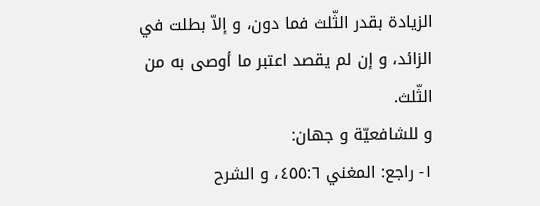الزيادة بقدر الثّلث فما دون، و إلاّ بطلت في الزائد، و إن لم يقصد اعتبر ما أوصى به من الثّلث.
و للشافعيّة و جهان:
١- راجع: المغني ٤٥٥:٦، و الشرح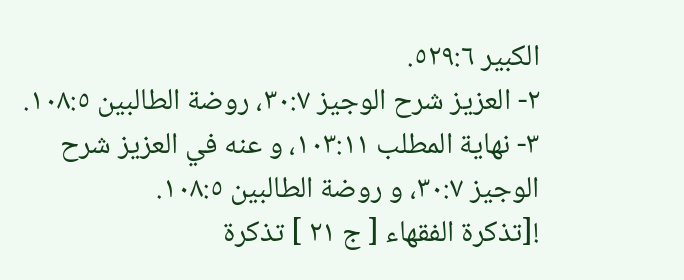الكبير ٥٢٩:٦.
٢- العزيز شرح الوجيز ٣٠:٧، روضة الطالبين ١٠٨:٥.
٣- نهاية المطلب ١٠٣:١١، و عنه في العزيز شرح الوجيز ٣٠:٧، و روضة الطالبين ١٠٨:٥.
![تذكرة الفقهاء [ ج ٢١ ] تذكرة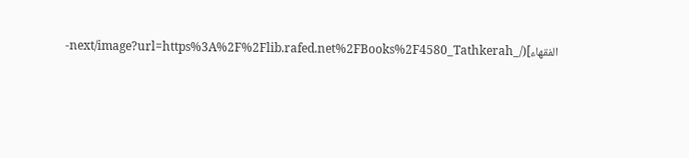الفقهاء](/_next/image?url=https%3A%2F%2Flib.rafed.net%2FBooks%2F4580_Tathkerah-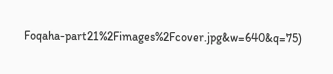Foqaha-part21%2Fimages%2Fcover.jpg&w=640&q=75)